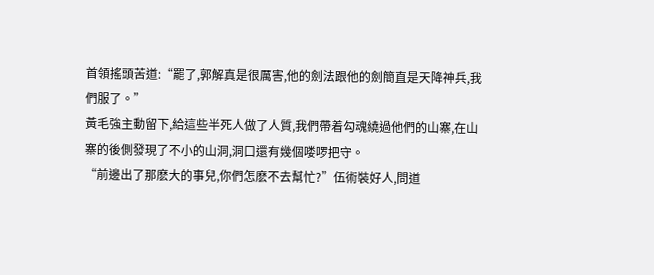首領搖頭苦道:“罷了,郭解真是很厲害,他的劍法跟他的劍簡直是天降神兵,我們服了。”
黃毛強主動留下,給這些半死人做了人質,我們帶着勾魂繞過他們的山寨,在山寨的後側發現了不小的山洞,洞口還有幾個喽啰把守。
“前邊出了那麽大的事兒,你們怎麽不去幫忙?”伍術裝好人,問道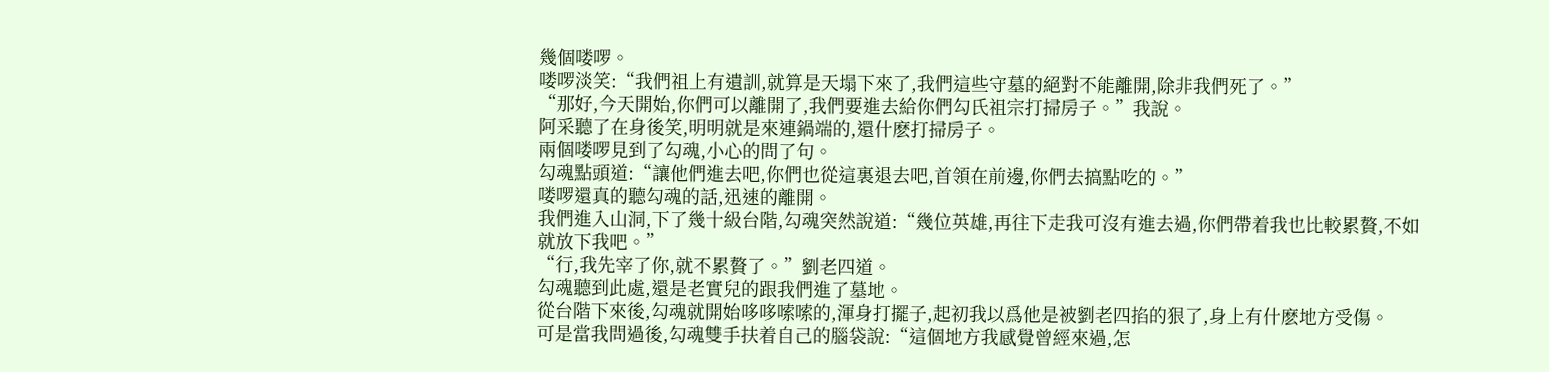幾個喽啰。
喽啰淡笑:“我們祖上有遺訓,就算是天塌下來了,我們這些守墓的絕對不能離開,除非我們死了。”
“那好,今天開始,你們可以離開了,我們要進去給你們勾氏祖宗打掃房子。”我說。
阿采聽了在身後笑,明明就是來連鍋端的,還什麽打掃房子。
兩個喽啰見到了勾魂,小心的問了句。
勾魂點頭道:“讓他們進去吧,你們也從這裏退去吧,首領在前邊,你們去搞點吃的。”
喽啰還真的聽勾魂的話,迅速的離開。
我們進入山洞,下了幾十級台階,勾魂突然說道:“幾位英雄,再往下走我可沒有進去過,你們帶着我也比較累贅,不如就放下我吧。”
“行,我先宰了你,就不累贅了。”劉老四道。
勾魂聽到此處,還是老實兒的跟我們進了墓地。
從台階下來後,勾魂就開始哆哆嗦嗦的,渾身打擺子,起初我以爲他是被劉老四掐的狠了,身上有什麽地方受傷。
可是當我問過後,勾魂雙手扶着自己的腦袋說:“這個地方我感覺曾經來過,怎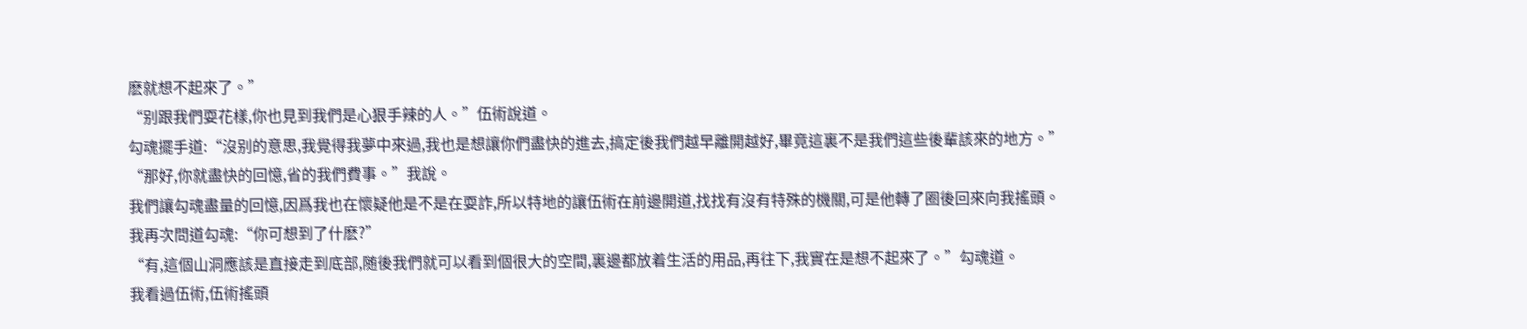麽就想不起來了。”
“别跟我們耍花樣,你也見到我們是心狠手辣的人。”伍術說道。
勾魂擺手道:“沒别的意思,我覺得我夢中來過,我也是想讓你們盡快的進去,搞定後我們越早離開越好,畢竟這裏不是我們這些後輩該來的地方。”
“那好,你就盡快的回憶,省的我們費事。”我說。
我們讓勾魂盡量的回憶,因爲我也在懷疑他是不是在耍詐,所以特地的讓伍術在前邊開道,找找有沒有特殊的機關,可是他轉了圈後回來向我搖頭。
我再次問道勾魂:“你可想到了什麽?”
“有,這個山洞應該是直接走到底部,随後我們就可以看到個很大的空間,裏邊都放着生活的用品,再往下,我實在是想不起來了。”勾魂道。
我看過伍術,伍術搖頭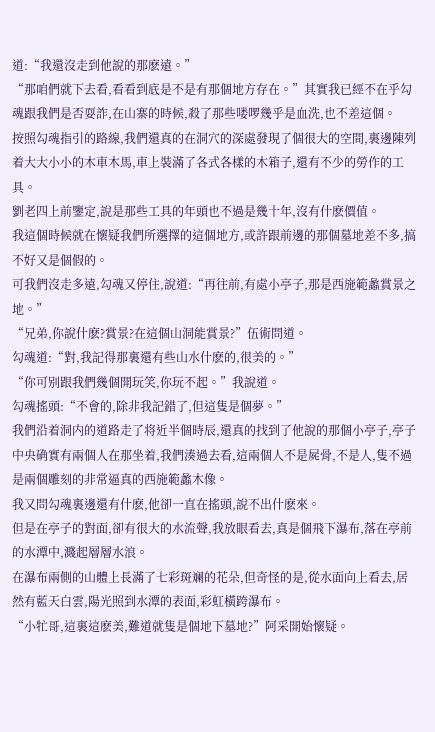道:“我還沒走到他說的那麽遠。”
“那咱們就下去看,看看到底是不是有那個地方存在。”其實我已經不在乎勾魂跟我們是否耍詐,在山寨的時候,殺了那些喽啰幾乎是血洗,也不差這個。
按照勾魂指引的路線,我們還真的在洞穴的深處發現了個很大的空間,裏邊陳列着大大小小的木車木馬,車上裝滿了各式各樣的木箱子,還有不少的勞作的工具。
劉老四上前鑒定,說是那些工具的年頭也不過是幾十年,沒有什麽價值。
我這個時候就在懷疑我們所選擇的這個地方,或許跟前邊的那個墓地差不多,搞不好又是個假的。
可我們沒走多遠,勾魂又停住,說道:“再往前,有處小亭子,那是西施範蠡賞景之地。”
“兄弟,你說什麽?賞景?在這個山洞能賞景?”伍術問道。
勾魂道:“對,我記得那裏還有些山水什麽的,很美的。”
“你可别跟我們幾個開玩笑,你玩不起。”我說道。
勾魂搖頭:“不會的,除非我記錯了,但這隻是個夢。”
我們沿着洞内的道路走了将近半個時辰,還真的找到了他說的那個小亭子,亭子中央确實有兩個人在那坐着,我們湊過去看,這兩個人不是屍骨,不是人,隻不過是兩個雕刻的非常逼真的西施範蠡木像。
我又問勾魂裏邊還有什麽,他卻一直在搖頭,說不出什麽來。
但是在亭子的對面,卻有很大的水流聲,我放眼看去,真是個飛下瀑布,落在亭前的水潭中,濺起層層水浪。
在瀑布兩側的山體上長滿了七彩斑斓的花朵,但奇怪的是,從水面向上看去,居然有藍天白雲,陽光照到水潭的表面,彩虹橫跨瀑布。
“小牤哥,這裏這麽美,難道就隻是個地下墓地?”阿采開始懷疑。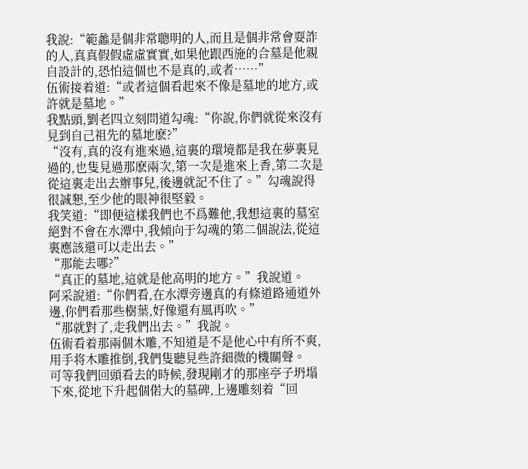我說:“範蠡是個非常聰明的人,而且是個非常會耍詐的人,真真假假虛虛實實,如果他跟西施的合墓是他親自設計的,恐怕這個也不是真的,或者……”
伍術接着道:“或者這個看起來不像是墓地的地方,或許就是墓地。”
我點頭,劉老四立刻問道勾魂:“你說,你們就從來沒有見到自己祖先的墓地麽?”
“沒有,真的沒有進來過,這裏的環境都是我在夢裏見過的,也隻見過那麽兩次,第一次是進來上香,第二次是從這裏走出去辦事兒,後邊就記不住了。”勾魂說得很誠懇,至少他的眼神很堅毅。
我笑道:“即便這樣我們也不爲難他,我想這裏的墓室絕對不會在水潭中,我傾向于勾魂的第二個說法,從這裏應該還可以走出去。”
“那能去哪?”
“真正的墓地,這就是他高明的地方。”我說道。
阿采說道:“你們看,在水潭旁邊真的有條道路通道外邊,你們看那些樹葉,好像還有風再吹。”
“那就對了,走我們出去。”我說。
伍術看着那兩個木雕,不知道是不是他心中有所不爽,用手将木雕推倒,我們隻聽見些許細微的機關聲。
可等我們回頭看去的時候,發現剛才的那座亭子坍塌下來,從地下升起個偌大的墓碑,上邊雕刻着“回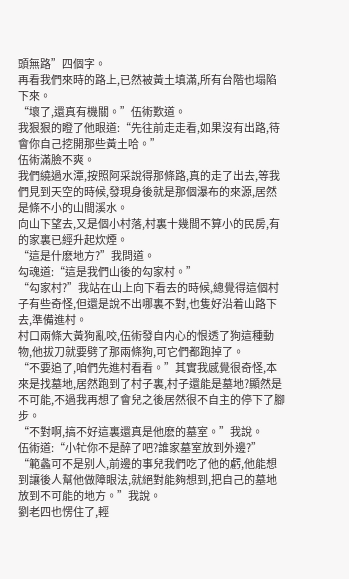頭無路”四個字。
再看我們來時的路上,已然被黃土填滿,所有台階也塌陷下來。
“壞了,還真有機關。”伍術歎道。
我狠狠的瞪了他眼道:“先往前走走看,如果沒有出路,待會你自己挖開那些黃土哈。”
伍術滿臉不爽。
我們繞過水潭,按照阿采說得那條路,真的走了出去,等我們見到天空的時候,發現身後就是那個瀑布的來源,居然是條不小的山間溪水。
向山下望去,又是個小村落,村裏十幾間不算小的民房,有的家裏已經升起炊煙。
“這是什麽地方?”我問道。
勾魂道:“這是我們山後的勾家村。”
“勾家村?”我站在山上向下看去的時候,總覺得這個村子有些奇怪,但還是說不出哪裏不對,也隻好沿着山路下去,準備進村。
村口兩條大黃狗亂咬,伍術發自内心的恨透了狗這種動物,他拔刀就要劈了那兩條狗,可它們都跑掉了。
“不要追了,咱們先進村看看。”其實我感覺很奇怪,本來是找墓地,居然跑到了村子裏,村子還能是墓地?顯然是不可能,不過我再想了會兒之後居然很不自主的停下了腳步。
“不對啊,搞不好這裏還真是他麽的墓室。”我說。
伍術道:“小牤你不是醉了吧?誰家墓室放到外邊?”
“範蠡可不是别人,前邊的事兒我們吃了他的虧,他能想到讓後人幫他做障眼法,就絕對能夠想到,把自己的墓地放到不可能的地方。”我說。
劉老四也愣住了,輕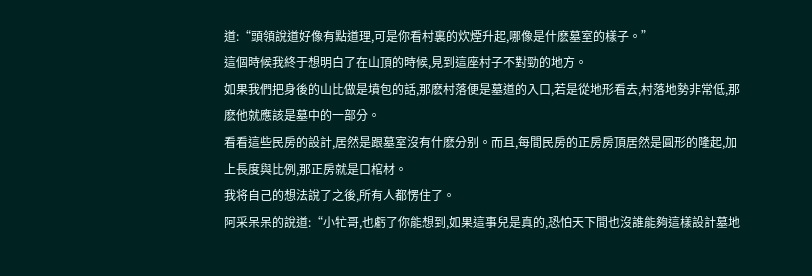道:“頭領說道好像有點道理,可是你看村裏的炊煙升起,哪像是什麽墓室的樣子。”
這個時候我終于想明白了在山頂的時候,見到這座村子不對勁的地方。
如果我們把身後的山比做是墳包的話,那麽村落便是墓道的入口,若是從地形看去,村落地勢非常低,那麽他就應該是墓中的一部分。
看看這些民房的設計,居然是跟墓室沒有什麽分别。而且,每間民房的正房房頂居然是圓形的隆起,加上長度與比例,那正房就是口棺材。
我将自己的想法說了之後,所有人都愣住了。
阿采呆呆的說道:“小牤哥,也虧了你能想到,如果這事兒是真的,恐怕天下間也沒誰能夠這樣設計墓地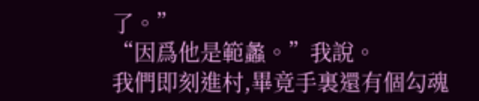了。”
“因爲他是範蠡。”我說。
我們即刻進村,畢竟手裏還有個勾魂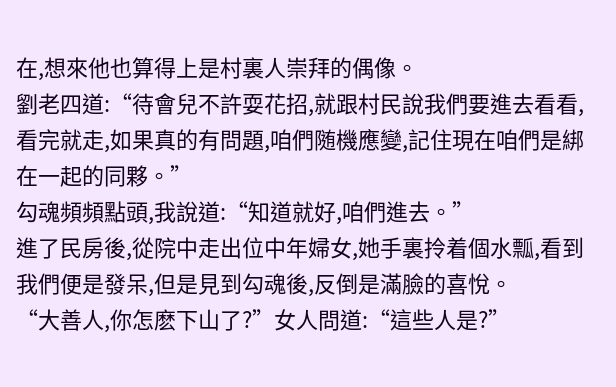在,想來他也算得上是村裏人崇拜的偶像。
劉老四道:“待會兒不許耍花招,就跟村民說我們要進去看看,看完就走,如果真的有問題,咱們随機應變,記住現在咱們是綁在一起的同夥。”
勾魂頻頻點頭,我說道:“知道就好,咱們進去。”
進了民房後,從院中走出位中年婦女,她手裏拎着個水瓢,看到我們便是發呆,但是見到勾魂後,反倒是滿臉的喜悅。
“大善人,你怎麽下山了?”女人問道:“這些人是?”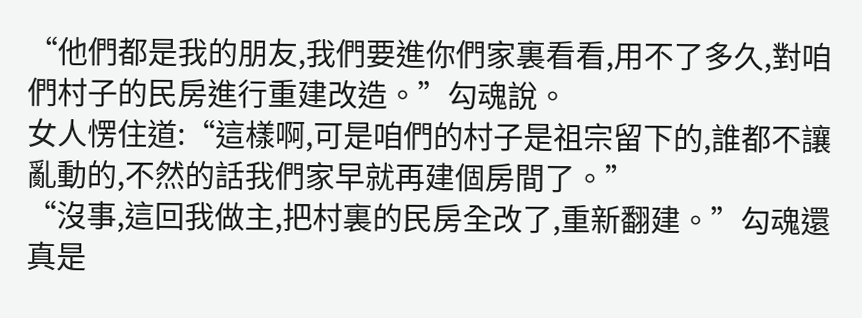“他們都是我的朋友,我們要進你們家裏看看,用不了多久,對咱們村子的民房進行重建改造。”勾魂說。
女人愣住道:“這樣啊,可是咱們的村子是祖宗留下的,誰都不讓亂動的,不然的話我們家早就再建個房間了。”
“沒事,這回我做主,把村裏的民房全改了,重新翻建。”勾魂還真是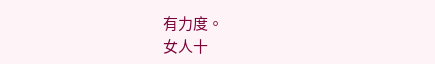有力度。
女人十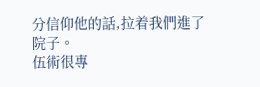分信仰他的話,拉着我們進了院子。
伍術很專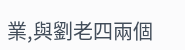業,與劉老四兩個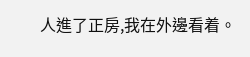人進了正房,我在外邊看着。